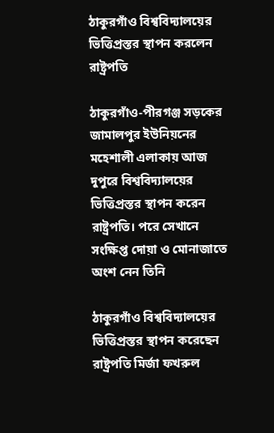ঠাকুরগাঁও বিশ্ববিদ্যালয়ের ভিত্তিপ্রস্তর স্থাপন করলেন রাষ্ট্রপতি

ঠাকুরগাঁও-পীরগঞ্জ সড়কের জামালপুর ইউনিয়নের মহেশালী এলাকায় আজ দুপুরে বিশ্ববিদ্যালয়ের ভিত্তিপ্রস্তর স্থাপন করেন রাষ্ট্রপতি। পরে সেখানে সংক্ষিপ্ত দোয়া ও মোনাজাতে অংশ নেন তিনি

ঠাকুরগাঁও বিশ্ববিদ্যালয়ের ভিত্তিপ্রস্তর স্থাপন করেছেন রাষ্ট্রপতি মির্জা ফখরুল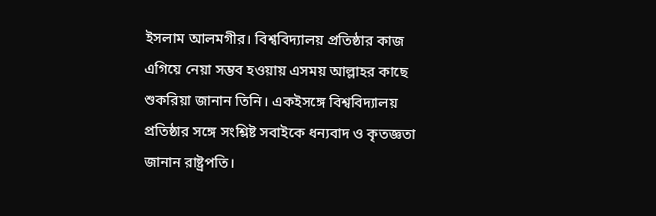ইসলাম আলমগীর। বিশ্ববিদ্যালয় প্রতিষ্ঠার কাজ এগিয়ে নেয়া সম্ভব হওয়ায় এসময় আল্লাহর কাছে শুকরিয়া জানান তিনি। একইসঙ্গে বিশ্ববিদ্যালয় প্রতিষ্ঠার সঙ্গে সংশ্লিষ্ট সবাইকে ধন্যবাদ ও কৃতজ্ঞতা জানান রাষ্ট্রপতি।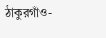ঠাকুরগাঁও-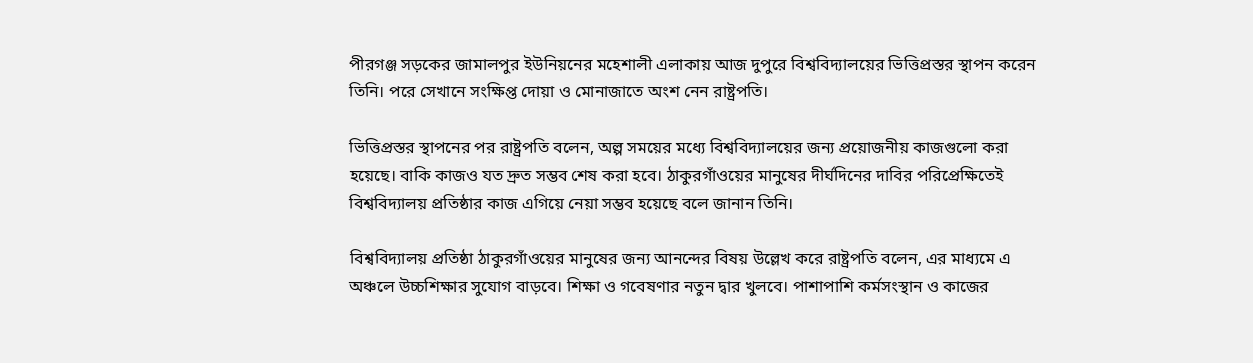পীরগঞ্জ সড়কের জামালপুর ইউনিয়নের মহেশালী এলাকায় আজ দুপুরে বিশ্ববিদ্যালয়ের ভিত্তিপ্রস্তর স্থাপন করেন তিনি। পরে সেখানে সংক্ষিপ্ত দোয়া ও মোনাজাতে অংশ নেন রাষ্ট্রপতি।

ভিত্তিপ্রস্তর স্থাপনের পর রাষ্ট্রপতি বলেন, অল্প সময়ের মধ্যে বিশ্ববিদ্যালয়ের জন্য প্রয়োজনীয় কাজগুলো করা হয়েছে। বাকি কাজও যত দ্রুত সম্ভব শেষ করা হবে। ঠাকুরগাঁওয়ের মানুষের দীর্ঘদিনের দাবির পরিপ্রেক্ষিতেই বিশ্ববিদ্যালয় প্রতিষ্ঠার কাজ এগিয়ে নেয়া সম্ভব হয়েছে বলে জানান তিনি।

বিশ্ববিদ্যালয় প্রতিষ্ঠা ঠাকুরগাঁওয়ের মানুষের জন্য আনন্দের বিষয় উল্লেখ করে রাষ্ট্রপতি বলেন, এর মাধ্যমে এ অঞ্চলে উচ্চশিক্ষার সুযোগ বাড়বে। শিক্ষা ও গবেষণার নতুন দ্বার খুলবে। পাশাপাশি কর্মসংস্থান ও কাজের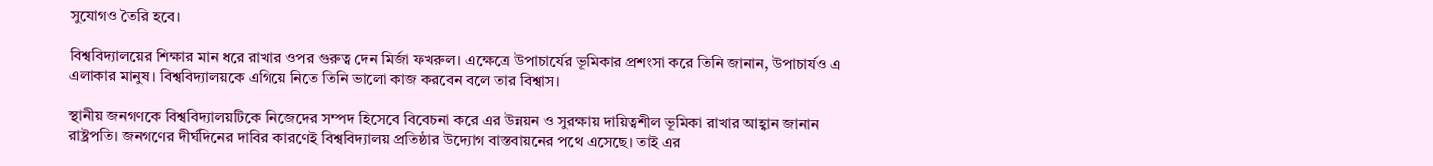সুযোগও তৈরি হবে।

বিশ্ববিদ্যালয়ের শিক্ষার মান ধরে রাখার ওপর গুরুত্ব দেন মির্জা ফখরুল। এক্ষেত্রে উপাচার্যের ভূমিকার প্রশংসা করে তিনি জানান, উপাচার্যও এ এলাকার মানুষ। বিশ্ববিদ্যালয়কে এগিয়ে নিতে তিনি ভালো কাজ করবেন বলে তার বিশ্বাস।

স্থানীয় জনগণকে বিশ্ববিদ্যালয়টিকে নিজেদের সম্পদ হিসেবে বিবেচনা করে এর উন্নয়ন ও সুরক্ষায় দায়িত্বশীল ভূমিকা রাখার আহ্বান জানান রাষ্ট্রপতি। জনগণের দীর্ঘদিনের দাবির কারণেই বিশ্ববিদ্যালয় প্রতিষ্ঠার উদ্যোগ বাস্তবায়নের পথে এসেছে। তাই এর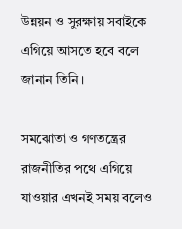উন্নয়ন ও সুরক্ষায় সবাইকে এগিয়ে আসতে হবে বলে জানান তিনি।

সমঝোতা ও গণতন্ত্রের রাজনীতির পথে এগিয়ে যাওয়ার এখনই সময় বলেও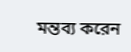মন্তব্য করেন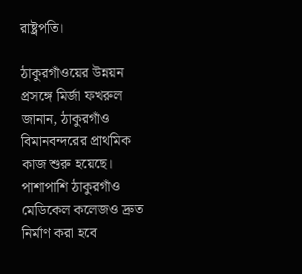রাষ্ট্রপতি।

ঠাকুরগাঁওয়ের উন্নয়ন প্রসঙ্গে মির্জা ফখরুল জানান, ঠাকুরগাঁও বিমানবন্দরের প্রাথমিক কাজ শুরু হয়েছে। পাশাপাশি ঠাকুরগাঁও মেডিকেল কলেজও দ্রুত নির্মাণ করা হবে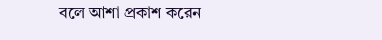বলে আশা প্রকাশ করেন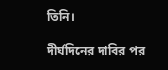তিনি।

দীর্ঘদিনের দাবির পর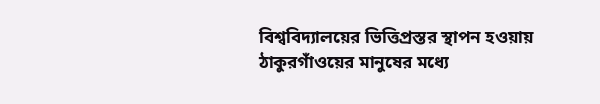বিশ্ববিদ্যালয়ের ভিত্তিপ্রস্তর স্থাপন হওয়ায় ঠাকুরগাঁওয়ের মানুষের মধ্যে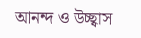আনন্দ ও উচ্ছ্বাস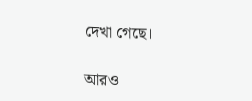দেখা গেছে।

আরও